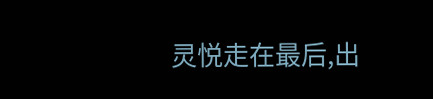灵悦走在最后,出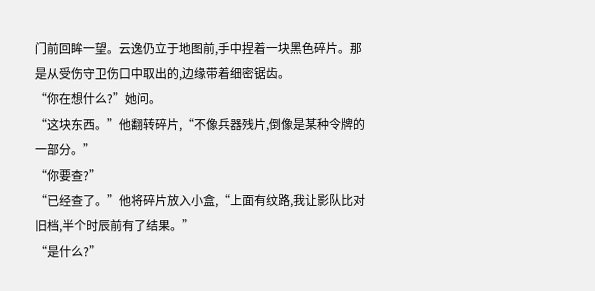门前回眸一望。云逸仍立于地图前,手中捏着一块黑色碎片。那是从受伤守卫伤口中取出的,边缘带着细密锯齿。
“你在想什么?”她问。
“这块东西。”他翻转碎片,“不像兵器残片,倒像是某种令牌的一部分。”
“你要查?”
“已经查了。”他将碎片放入小盒,“上面有纹路,我让影队比对旧档,半个时辰前有了结果。”
“是什么?”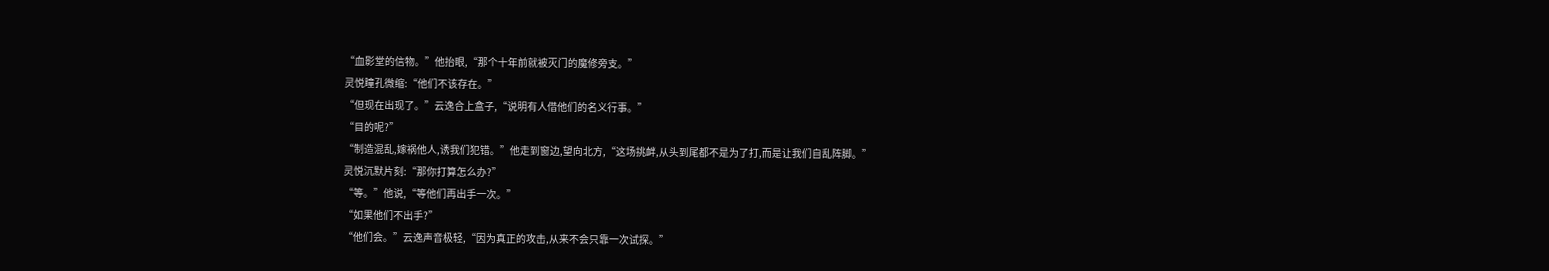“血影堂的信物。”他抬眼,“那个十年前就被灭门的魔修旁支。”
灵悦瞳孔微缩:“他们不该存在。”
“但现在出现了。”云逸合上盒子,“说明有人借他们的名义行事。”
“目的呢?”
“制造混乱,嫁祸他人,诱我们犯错。”他走到窗边,望向北方,“这场挑衅,从头到尾都不是为了打,而是让我们自乱阵脚。”
灵悦沉默片刻:“那你打算怎么办?”
“等。”他说,“等他们再出手一次。”
“如果他们不出手?”
“他们会。”云逸声音极轻,“因为真正的攻击,从来不会只靠一次试探。”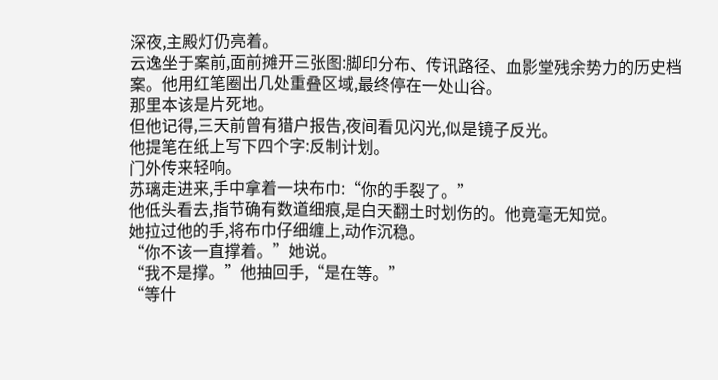深夜,主殿灯仍亮着。
云逸坐于案前,面前摊开三张图:脚印分布、传讯路径、血影堂残余势力的历史档案。他用红笔圈出几处重叠区域,最终停在一处山谷。
那里本该是片死地。
但他记得,三天前曾有猎户报告,夜间看见闪光,似是镜子反光。
他提笔在纸上写下四个字:反制计划。
门外传来轻响。
苏璃走进来,手中拿着一块布巾:“你的手裂了。”
他低头看去,指节确有数道细痕,是白天翻土时划伤的。他竟毫无知觉。
她拉过他的手,将布巾仔细缠上,动作沉稳。
“你不该一直撑着。”她说。
“我不是撑。”他抽回手,“是在等。”
“等什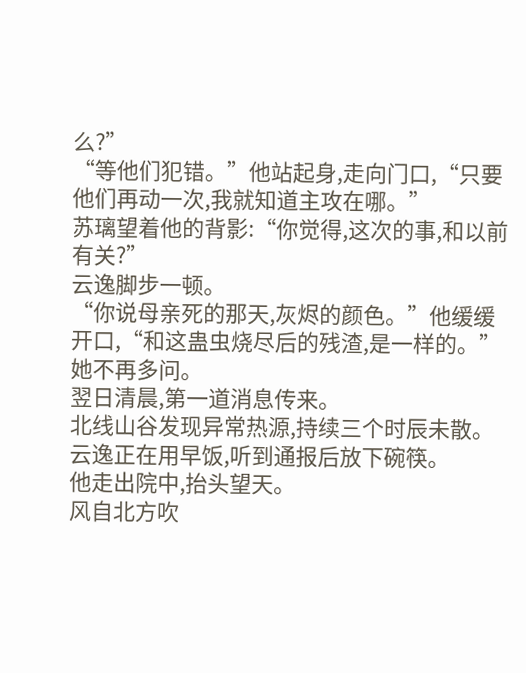么?”
“等他们犯错。”他站起身,走向门口,“只要他们再动一次,我就知道主攻在哪。”
苏璃望着他的背影:“你觉得,这次的事,和以前有关?”
云逸脚步一顿。
“你说母亲死的那天,灰烬的颜色。”他缓缓开口,“和这蛊虫烧尽后的残渣,是一样的。”
她不再多问。
翌日清晨,第一道消息传来。
北线山谷发现异常热源,持续三个时辰未散。
云逸正在用早饭,听到通报后放下碗筷。
他走出院中,抬头望天。
风自北方吹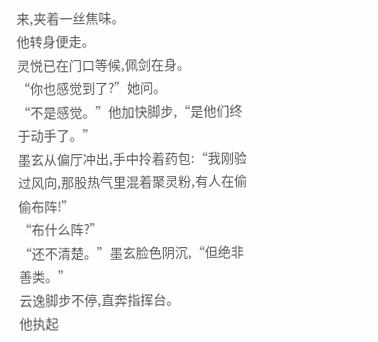来,夹着一丝焦味。
他转身便走。
灵悦已在门口等候,佩剑在身。
“你也感觉到了?”她问。
“不是感觉。”他加快脚步,“是他们终于动手了。”
墨玄从偏厅冲出,手中拎着药包:“我刚验过风向,那股热气里混着聚灵粉,有人在偷偷布阵!”
“布什么阵?”
“还不清楚。”墨玄脸色阴沉,“但绝非善类。”
云逸脚步不停,直奔指挥台。
他执起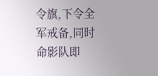令旗,下令全军戒备,同时命影队即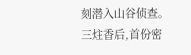刻潜入山谷侦查。
三炷香后,首份密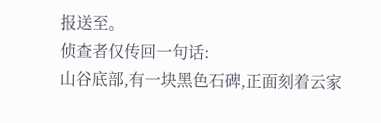报送至。
侦查者仅传回一句话:
山谷底部,有一块黑色石碑,正面刻着云家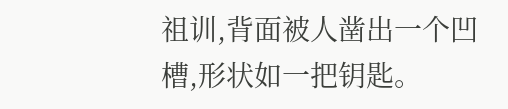祖训,背面被人凿出一个凹槽,形状如一把钥匙。